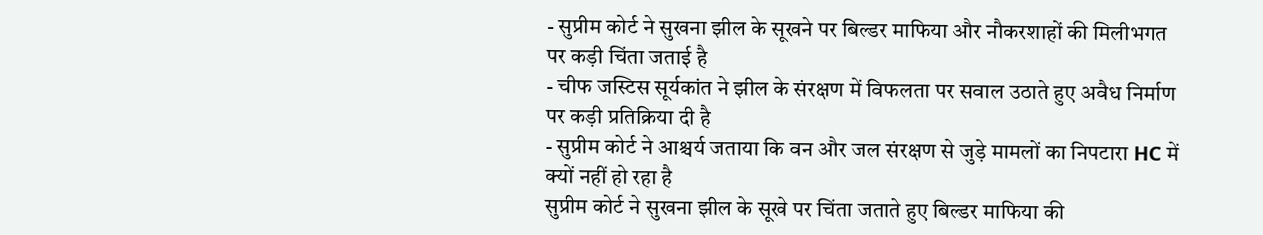- सुप्रीम कोर्ट ने सुखना झील के सूखने पर बिल्डर माफिया और नौकरशाहों की मिलीभगत पर कड़ी चिंता जताई है
- चीफ जस्टिस सूर्यकांत ने झील के संरक्षण में विफलता पर सवाल उठाते हुए अवैध निर्माण पर कड़ी प्रतिक्रिया दी है
- सुप्रीम कोर्ट ने आश्चर्य जताया कि वन और जल संरक्षण से जुड़े मामलों का निपटारा HC में क्यों नहीं हो रहा है
सुप्रीम कोर्ट ने सुखना झील के सूखे पर चिंता जताते हुए बिल्डर माफिया की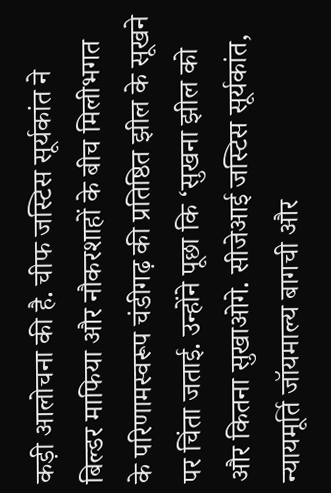कड़ी आलोचना की है. चीफ जस्टिस सूर्यकांत ने बिल्डर माफिया और नौकरशाहों के बीच मिलीभगत के परिणामस्वरूप चंडीगढ़ की प्रतिष्ठित झील के सूखने पर चिंता जताई. उन्होंने पूछा कि ‘सुखना झील को और कितना सुखाओगे. सीजेआई जस्टिस सूर्यकांत, न्यायमूर्ति जॉयमाल्य बागची और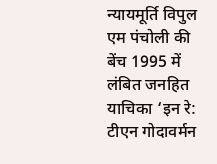न्यायमूर्ति विपुल एम पंचोली की बेंच 1995 में लंबित जनहित याचिका ‘इन रे: टीएन गोदावर्मन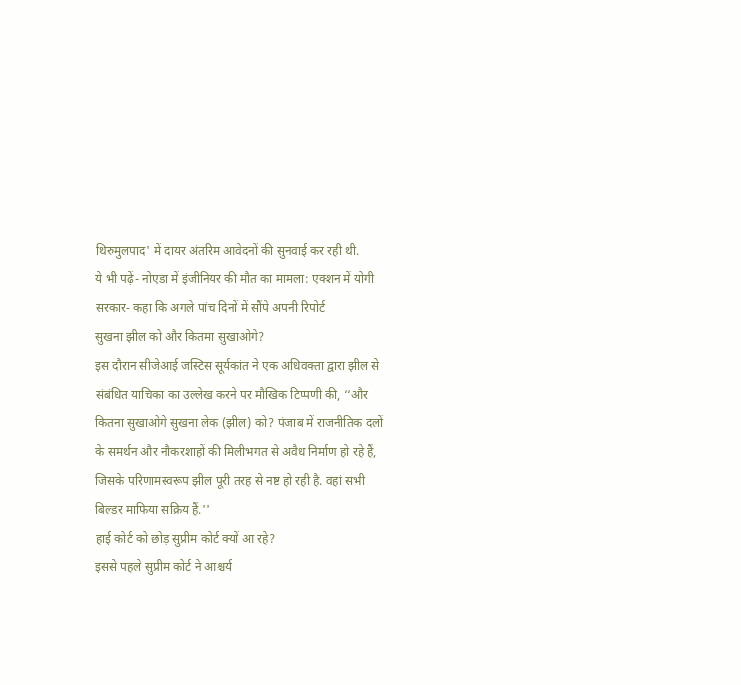थिरुमुलपाद' में दायर अंतरिम आवेदनों की सुनवाई कर रही थी.
ये भी पढ़ें- नोएडा में इंजीनियर की मौत का मामला: एक्शन में योगी सरकार- कहा कि अगले पांच दिनों में सौंपे अपनी रिपोर्ट
सुखना झील को और कितमा सुखाओगे?
इस दौरान सीजेआई जस्टिस सूर्यकांत ने एक अधिवक्ता द्वारा झील से संबंधित याचिका का उल्लेख करने पर मौखिक टिप्पणी की, ‘‘और कितना सुखाओगे सुखना लेक (झील) को? पंजाब में राजनीतिक दलों के समर्थन और नौकरशाहों की मिलीभगत से अवैध निर्माण हो रहे हैं, जिसके परिणामस्वरूप झील पूरी तरह से नष्ट हो रही है. वहां सभी बिल्डर माफिया सक्रिय हैं.''
हाई कोर्ट को छोड़ सुप्रीम कोर्ट क्यों आ रहे?
इससे पहले सुप्रीम कोर्ट ने आश्चर्य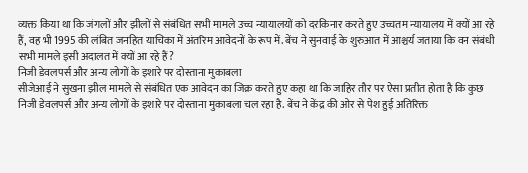व्यक्त किया था कि जंगलों और झीलों से संबंधित सभी मामले उच्च न्यायालयों को दरकिनार करते हुए उच्चतम न्यायालय में क्यों आ रहे हैं, वह भी 1995 की लंबित जनहित याचिका में अंतरिम आवेदनों के रूप में. बेंच ने सुनवाई के शुरुआत में आश्चर्य जताया कि वन संबंधी सभी मामले इसी अदालत में क्यों आ रहे हैं?
निजी डेवलपर्स और अन्य लोगों के इशारे पर दोस्ताना मुकाबला
सीजेआई ने सुखना झील मामले से संबंधित एक आवेदन का जिक्र करते हुए कहा था कि जाहिर तौर पर ऐसा प्रतीत होता है कि कुछ निजी डेवलपर्स और अन्य लोगों के इशारे पर दोस्ताना मुकाबला चल रहा है. बेंच ने केंद्र की ओर से पेश हुई अतिरिक्त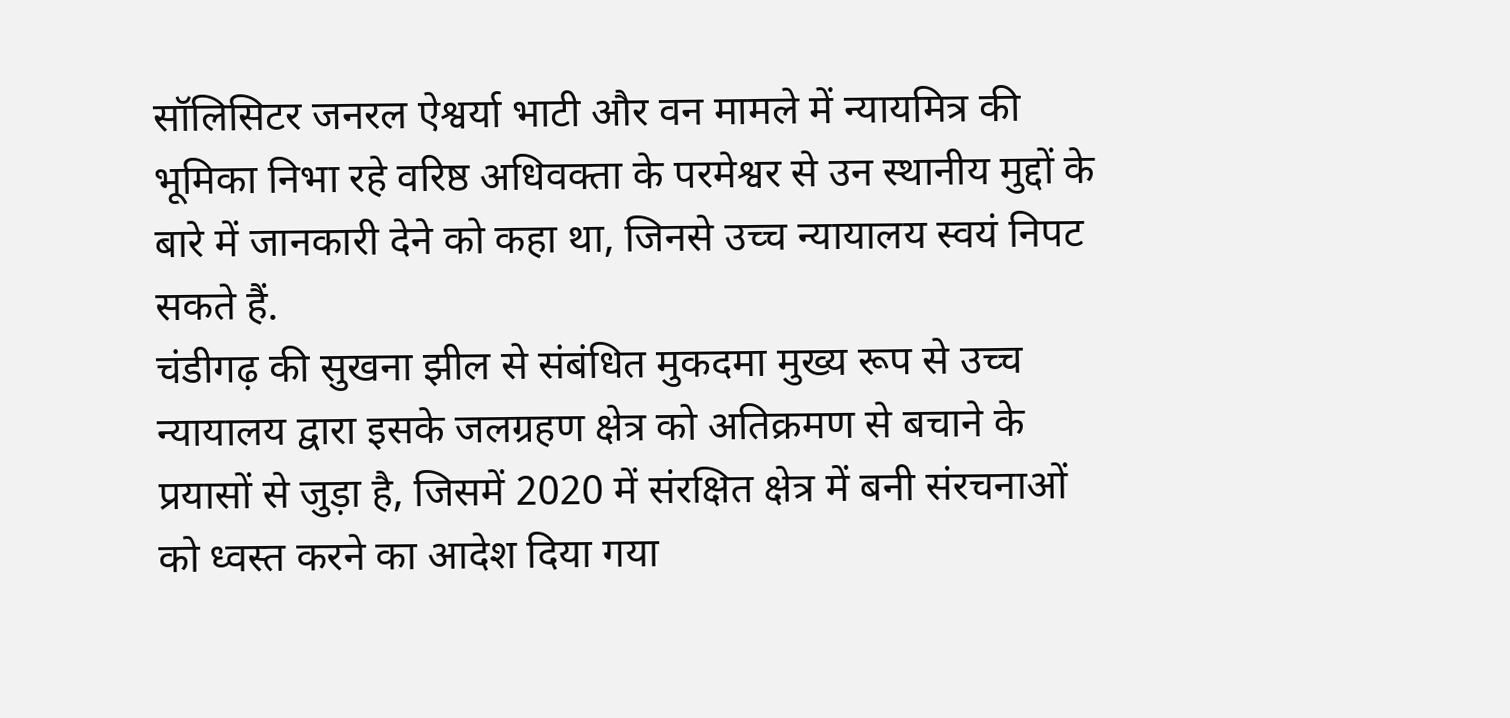सॉलिसिटर जनरल ऐश्वर्या भाटी और वन मामले में न्यायमित्र की भूमिका निभा रहे वरिष्ठ अधिवक्ता के परमेश्वर से उन स्थानीय मुद्दों के बारे में जानकारी देने को कहा था, जिनसे उच्च न्यायालय स्वयं निपट सकते हैं.
चंडीगढ़ की सुखना झील से संबंधित मुकदमा मुख्य रूप से उच्च न्यायालय द्वारा इसके जलग्रहण क्षेत्र को अतिक्रमण से बचाने के प्रयासों से जुड़ा है, जिसमें 2020 में संरक्षित क्षेत्र में बनी संरचनाओं को ध्वस्त करने का आदेश दिया गया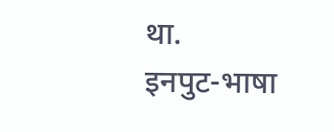था.
इनपुट-भाषा